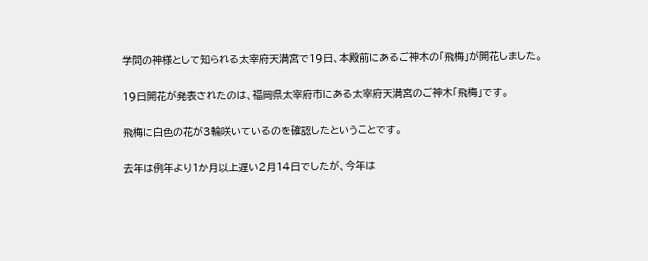学問の神様として知られる太宰府天満宮で19日、本殿前にあるご神木の「飛梅」が開花しました。

19日開花が発表されたのは、福岡県太宰府市にある太宰府天満宮のご神木「飛梅」です。

飛梅に白色の花が3輪咲いているのを確認したということです。

去年は例年より1か月以上遅い2月14日でしたが、今年は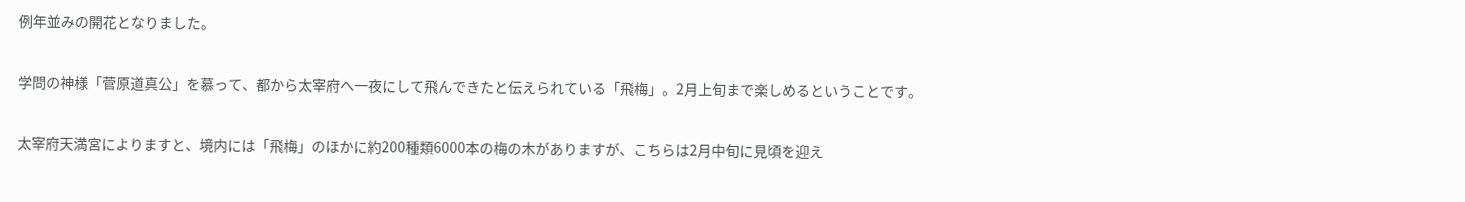例年並みの開花となりました。

学問の神様「菅原道真公」を慕って、都から太宰府へ一夜にして飛んできたと伝えられている「飛梅」。2月上旬まで楽しめるということです。

太宰府天満宮によりますと、境内には「飛梅」のほかに約200種類6000本の梅の木がありますが、こちらは2月中旬に見頃を迎え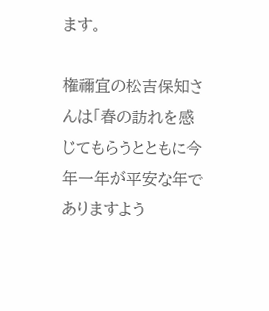ます。

権禰宜の松吉保知さんは「春の訪れを感じてもらうとともに今年一年が平安な年でありますよう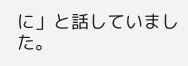に」と話していました。